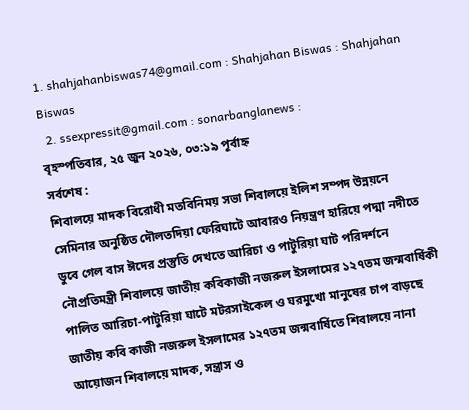1. shahjahanbiswas74@gmail.com : Shahjahan Biswas : Shahjahan Biswas
  2. ssexpressit@gmail.com : sonarbanglanews :
বৃহস্পতিবার, ২৫ জুন ২০২৬, ০৩:১৯ পূর্বাহ্ন
সর্বশেষ :
শিবালয়ে মাদক বিরোধী মতবিনিময় সভা শিবালয়ে ইলিশ সম্পদ উন্নয়নে সেমিনার অনুষ্ঠিত দৌলতদিয়া ফেরিঘাটে আবারও নিয়ন্ত্রণ হারিয়ে পদ্মা নদীতে ডুবে গেল বাস ঈদের প্রস্তুতি দেখতে আরিচা ও পাটুরিয়া ঘাট পরিদর্শনে নৌপ্রতিমন্ত্রী শিবালয়ে জাতীয় কবিকাজী নজরুল ইসলামের ১২৭তম জন্মবার্ষিকী পালিত আরিচা-পাটুরিয়া ঘাটে মটরসাইকেল ও ঘরমুখো মানুষের চাপ বাড়ছে জাতীয় কবি কাজী নজরুল ইসলামের ১২৭তম জন্মবার্ষিতে শিবালয়ে নানা আয়োজন শিবালয়ে মাদক, সন্ত্রাস ও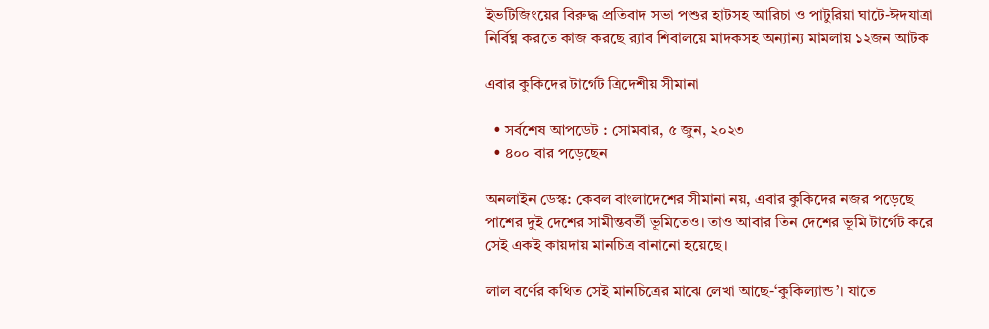ইভটিজিংয়ের বিরুদ্ধ প্রতিবাদ সভা পশুর হাটসহ আরিচা ও পাটুরিয়া ঘাটে-ঈদযাত্রা নির্বিঘ্ন করতে কাজ করছে র‌্যাব শিবালয়ে মাদকসহ অন্যান্য মামলায় ১২জন আটক

এবার কুকিদের টার্গেট ত্রিদেশীয় সীমানা

  • সর্বশেষ আপডেট : সোমবার, ৫ জুন, ২০২৩
  • ৪০০ বার পড়েছেন

অনলাইন ডেস্ক: কেবল বাংলাদেশের সীমানা নয়, এবার কুকিদের নজর পড়েছে পাশের দুই দেশের সামীন্তবর্তী ভূমিতেও। তাও আবার তিন দেশের ভূমি টার্গেট করে সেই একই কায়দায় মানচিত্র বানানো হয়েছে।

লাল বর্ণের কথিত সেই মানচিত্রের মাঝে লেখা আছে-‘কুকিল্যান্ড’। যাতে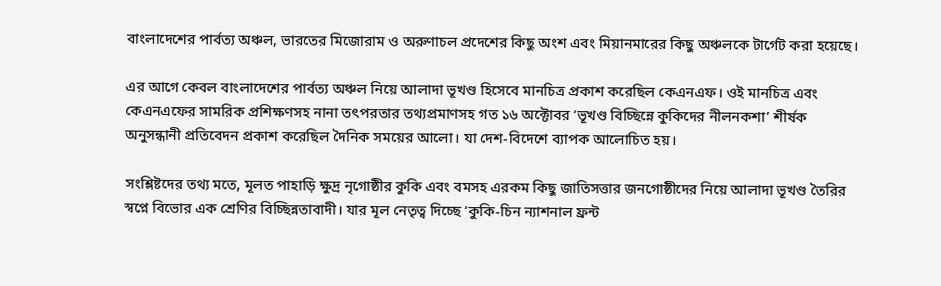বাংলাদেশের পার্বত্য অঞ্চল, ভারতের মিজোরাম ও অরুণাচল প্রদেশের কিছু অংশ এবং মিয়ানমারের কিছু অঞ্চলকে টার্গেট করা হয়েছে।

এর আগে কেবল বাংলাদেশের পার্বত্য অঞ্চল নিয়ে আলাদা ভূখণ্ড হিসেবে মানচিত্র প্রকাশ করেছিল কেএনএফ। ওই মানচিত্র এবং কেএনএফের সামরিক প্রশিক্ষণসহ নানা তৎপরতার তথ্যপ্রমাণসহ গত ১৬ অক্টোবর ‘ভূখণ্ড বিচ্ছিন্নে কুকিদের নীলনকশা’ শীর্ষক অনুসন্ধানী প্রতিবেদন প্রকাশ করেছিল দৈনিক সময়ের আলো। যা দেশ-বিদেশে ব্যাপক আলোচিত হয়।

সংশ্লিষ্টদের তথ্য মতে, মূলত পাহাড়ি ক্ষুদ্র নৃগোষ্ঠীর কুকি এবং বমসহ এরকম কিছু জাতিসত্তার জনগোষ্ঠীদের নিয়ে আলাদা ভূখণ্ড তৈরির স্বপ্নে বিভোর এক শ্রেণির বিচ্ছিন্নতাবাদী। যার মূল নেতৃত্ব দিচ্ছে ‘কুকি-চিন ন্যাশনাল ফ্রন্ট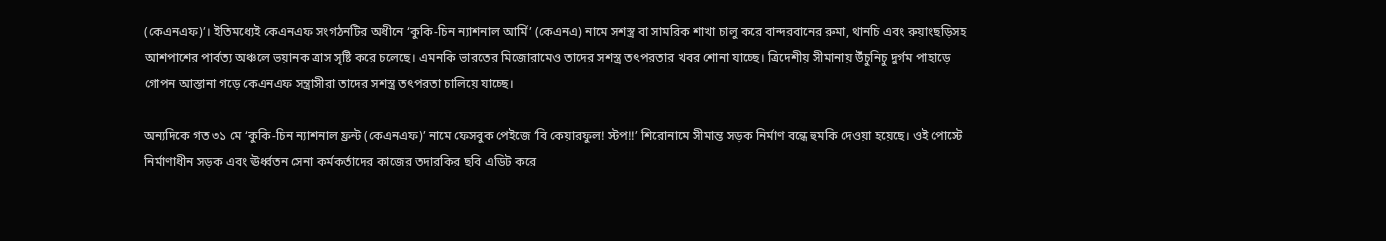(কেএনএফ)’। ইতিমধ্যেই কেএনএফ সংগঠনটির অধীনে ‘কুকি-চিন ন্যাশনাল আর্মি’ (কেএনএ) নামে সশস্ত্র বা সামরিক শাখা চালু করে বান্দরবানের রুমা, থানচি এবং রুয়াংছড়িসহ আশপাশের পার্বত্য অঞ্চলে ভয়ানক ত্রাস সৃষ্টি করে চলেছে। এমনকি ভারতের মিজোরামেও তাদের সশস্ত্র তৎপরতার খবর শোনা যাচ্ছে। ত্রিদেশীয় সীমানায় উঁচুনিচু দুর্গম পাহাড়ে গোপন আস্তানা গড়ে কেএনএফ সন্ত্রাসীরা তাদের সশস্ত্র তৎপরতা চালিয়ে যাচ্ছে।

অন্যদিকে গত ৩১ মে ‘কুকি-চিন ন্যাশনাল ফ্রন্ট (কেএনএফ)’ নামে ফেসবুক পেইজে ‘বি কেয়ারফুল! স্টপ!!’ শিরোনামে সীমান্ত সড়ক নির্মাণ বন্ধে হুমকি দেওয়া হয়েছে। ওই পোস্টে নির্মাণাধীন সড়ক এবং ঊর্ধ্বতন সেনা কর্মকর্তাদের কাজের তদারকির ছবি এডিট করে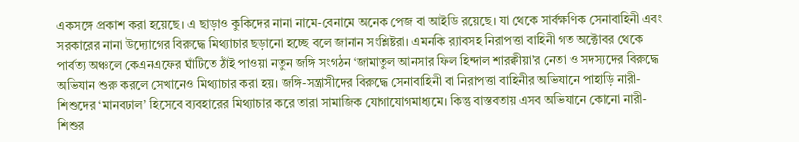একসঙ্গে প্রকাশ করা হয়েছে। এ ছাড়াও কুকিদের নানা নামে-বেনামে অনেক পেজ বা আইডি রয়েছে। যা থেকে সার্বক্ষণিক সেনাবাহিনী এবং সরকারের নানা উদ্যোগের বিরুদ্ধে মিথ্যাচার ছড়ানো হচ্ছে বলে জানান সংশ্লিষ্টরা। এমনকি র‌্যাবসহ নিরাপত্তা বাহিনী গত অক্টোবর থেকে পার্বত্য অঞ্চলে কেএনএফের ঘাঁটিতে ঠাঁই পাওয়া নতুন জঙ্গি সংগঠন ‘জামাতুল আনসার ফিল হিন্দাল শারক্বীয়া’র নেতা ও সদস্যদের বিরুদ্ধে অভিযান শুরু করলে সেখানেও মিথ্যাচার করা হয়। জঙ্গি-সন্ত্রাসীদের বিরুদ্ধে সেনাবাহিনী বা নিরাপত্তা বাহিনীর অভিযানে পাহাড়ি নারী-শিশুদের ‘মানবঢাল’ হিসেবে ব্যবহারের মিথ্যাচার করে তারা সামাজিক যোগাযোগমাধ্যমে। কিন্তু বাস্তবতায় এসব অভিযানে কোনো নারী-শিশুর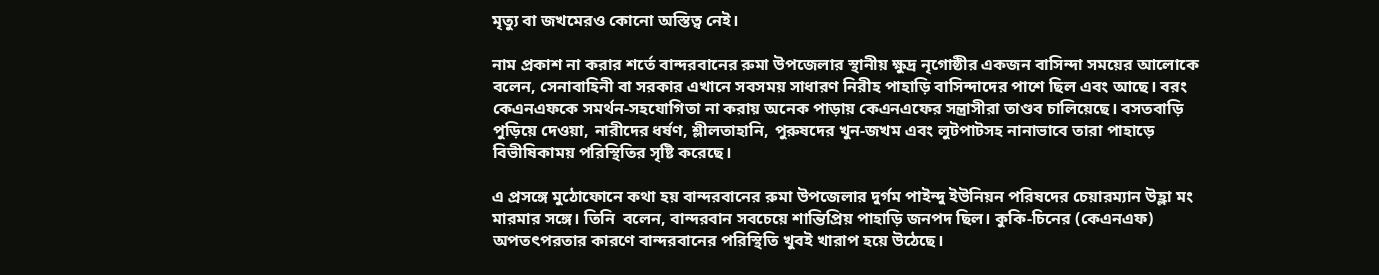মৃত্যু বা জখমেরও কোনো অস্তিত্ব নেই।

নাম প্রকাশ না করার শর্তে বান্দরবানের রুমা উপজেলার স্থানীয় ক্ষুদ্র নৃগোষ্ঠীর একজন বাসিন্দা সময়ের আলোকে বলেন, সেনাবাহিনী বা সরকার এখানে সবসময় সাধারণ নিরীহ পাহাড়ি বাসিন্দাদের পাশে ছিল এবং আছে। বরং কেএনএফকে সমর্থন-সহযোগিতা না করায় অনেক পাড়ায় কেএনএফের সন্ত্রাসীরা তাণ্ডব চালিয়েছে। বসতবাড়ি পুড়িয়ে দেওয়া, নারীদের ধর্ষণ, শ্লীলতাহানি, পুরুষদের খুন-জখম এবং লুটপাটসহ নানাভাবে তারা পাহাড়ে বিভীষিকাময় পরিস্থিতির সৃষ্টি করেছে।

এ প্রসঙ্গে মুঠোফোনে কথা হয় বান্দরবানের রুমা উপজেলার দুর্গম পাইন্দু ইউনিয়ন পরিষদের চেয়ারম্যান উহ্লা মং মারমার সঙ্গে। তিনি  বলেন, বান্দরবান সবচেয়ে শান্তিপ্রিয় পাহাড়ি জনপদ ছিল। কুকি-চিনের (কেএনএফ) অপতৎপরতার কারণে বান্দরবানের পরিস্থিতি খুবই খারাপ হয়ে উঠেছে।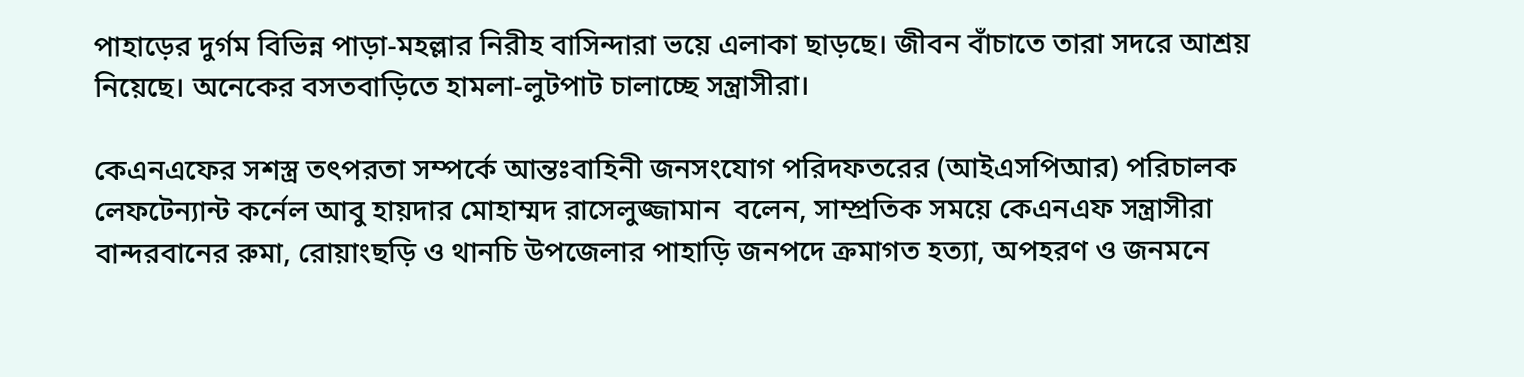পাহাড়ের দুর্গম বিভিন্ন পাড়া-মহল্লার নিরীহ বাসিন্দারা ভয়ে এলাকা ছাড়ছে। জীবন বাঁচাতে তারা সদরে আশ্রয় নিয়েছে। অনেকের বসতবাড়িতে হামলা-লুটপাট চালাচ্ছে সন্ত্রাসীরা।

কেএনএফের সশস্ত্র তৎপরতা সম্পর্কে আন্তঃবাহিনী জনসংযোগ পরিদফতরের (আইএসপিআর) পরিচালক লেফটেন্যান্ট কর্নেল আবু হায়দার মোহাম্মদ রাসেলুজ্জামান  বলেন, সাম্প্রতিক সময়ে কেএনএফ সন্ত্রাসীরা বান্দরবানের রুমা, রোয়াংছড়ি ও থানচি উপজেলার পাহাড়ি জনপদে ক্রমাগত হত্যা, অপহরণ ও জনমনে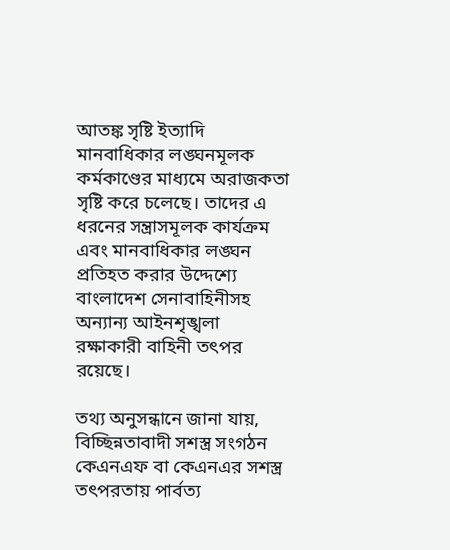আতঙ্ক সৃষ্টি ইত্যাদি মানবাধিকার লঙ্ঘনমূলক কর্মকাণ্ডের মাধ্যমে অরাজকতা সৃষ্টি করে চলেছে। তাদের এ ধরনের সন্ত্রাসমূলক কার্যক্রম এবং মানবাধিকার লঙ্ঘন প্রতিহত করার উদ্দেশ্যে বাংলাদেশ সেনাবাহিনীসহ অন্যান্য আইনশৃঙ্খলা রক্ষাকারী বাহিনী তৎপর রয়েছে।

তথ্য অনুসন্ধানে জানা যায়, বিচ্ছিন্নতাবাদী সশস্ত্র সংগঠন কেএনএফ বা কেএনএর সশস্ত্র তৎপরতায় পার্বত্য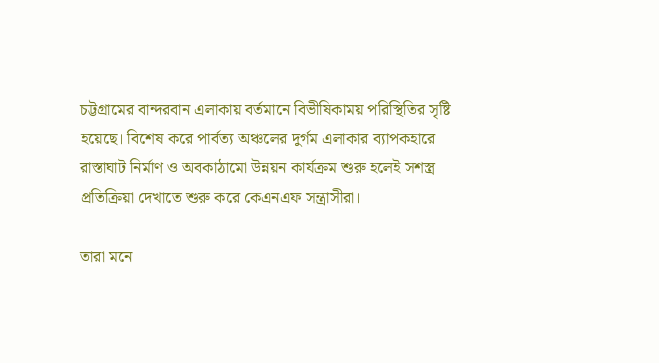চট্টগ্রামের বান্দরবান এলাকায় বর্তমানে বিভীষিকাময় পরিস্থিতির সৃষ্টি হয়েছে। বিশেষ করে পার্বত্য অঞ্চলের দুর্গম এলাকার ব্যাপকহারে রাস্তাঘাট নির্মাণ ও অবকাঠামো উন্নয়ন কার্যক্রম শুরু হলেই সশস্ত্র প্রতিক্রিয়া দেখাতে শুরু করে কেএনএফ সন্ত্রাসীরা।

তারা মনে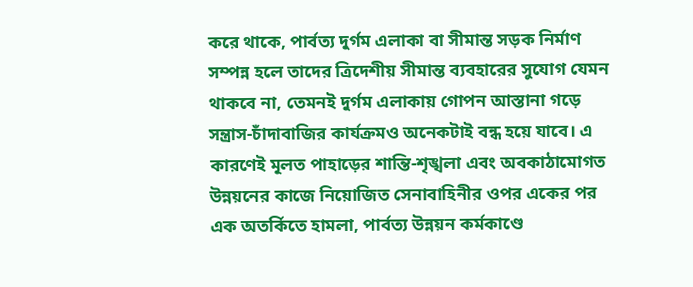করে থাকে, পার্বত্য দুর্গম এলাকা বা সীমান্ত সড়ক নির্মাণ সম্পন্ন হলে তাদের ত্রিদেশীয় সীমান্ত ব্যবহারের সুযোগ যেমন থাকবে না, তেমনই দুর্গম এলাকায় গোপন আস্তানা গড়ে সন্ত্রাস-চাঁদাবাজির কার্যক্রমও অনেকটাই বন্ধ হয়ে যাবে। এ কারণেই মূলত পাহাড়ের শান্তি-শৃঙ্খলা এবং অবকাঠামোগত উন্নয়নের কাজে নিয়োজিত সেনাবাহিনীর ওপর একের পর এক অতর্কিতে হামলা, পার্বত্য উন্নয়ন কর্মকাণ্ডে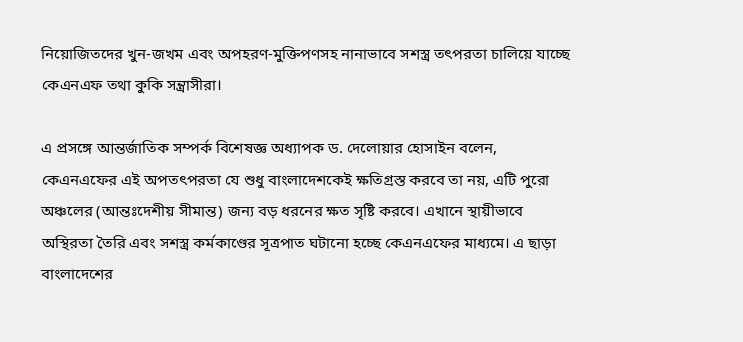নিয়োজিতদের খুন-জখম এবং অপহরণ-মুক্তিপণসহ নানাভাবে সশস্ত্র তৎপরতা চালিয়ে যাচ্ছে কেএনএফ তথা কুকি সন্ত্রাসীরা।

এ প্রসঙ্গে আন্তর্জাতিক সম্পর্ক বিশেষজ্ঞ অধ্যাপক ড. দেলোয়ার হোসাইন বলেন, কেএনএফের এই অপতৎপরতা যে শুধু বাংলাদেশকেই ক্ষতিগ্রস্ত করবে তা নয়, এটি পুরো অঞ্চলের (আন্তঃদেশীয় সীমান্ত) জন্য বড় ধরনের ক্ষত সৃষ্টি করবে। এখানে স্থায়ীভাবে অস্থিরতা তৈরি এবং সশস্ত্র কর্মকাণ্ডের সূত্রপাত ঘটানো হচ্ছে কেএনএফের মাধ্যমে। এ ছাড়া বাংলাদেশের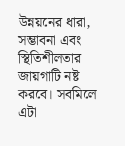উন্নয়নের ধারা, সম্ভাবনা এবং স্থিতিশীলতার জায়গাটি নষ্ট করবে। সবমিলে এটা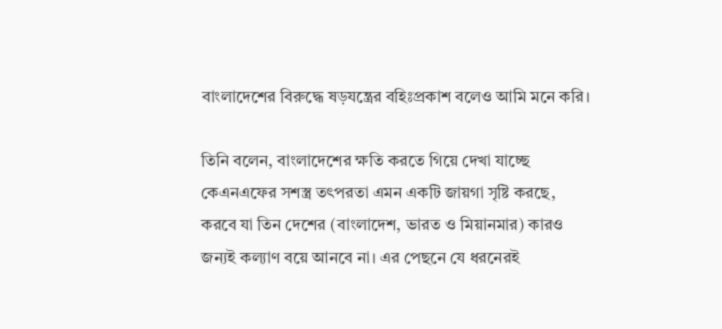বাংলাদেশের বিরুদ্ধে ষড়যন্ত্রের বহিঃপ্রকাশ বলেও আমি মনে করি।

তিনি বলেন, বাংলাদেশের ক্ষতি করতে গিয়ে দেখা যাচ্ছে কেএনএফের সশস্ত্র তৎপরতা এমন একটি জায়গা সৃষ্টি করছে, করবে যা তিন দেশের (বাংলাদেশ, ভারত ও মিয়ানমার) কারও জন্যই কল্যাণ বয়ে আনবে না। এর পেছনে যে ধরনেরই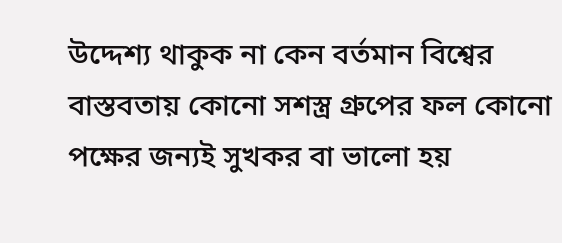উদ্দেশ্য থাকুক না কেন বর্তমান বিশ্বের বাস্তবতায় কোনো সশস্ত্র গ্রুপের ফল কোনো পক্ষের জন্যই সুখকর বা ভালো হয়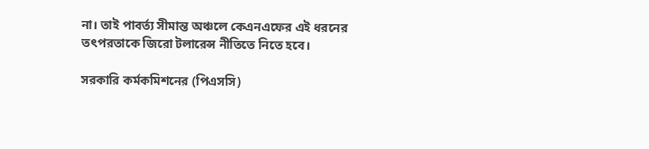না। তাই পাবর্ত্য সীমান্ত অঞ্চলে কেএনএফের এই ধরনের তৎপরতাকে জিরো টলারেন্স নীতিতে নিতে হবে।

সরকারি কর্মকমিশনের (পিএসসি)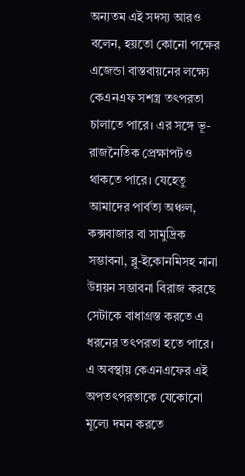অন্যতম এই সদস্য আরও বলেন, হয়তো কোনো পক্ষের এজেন্ডা বাস্তবায়নের লক্ষ্যে কেএনএফ সশস্ত্র তৎপরতা চালাতে পারে। এর সঙ্গে ভূ-রাজনৈতিক প্রেক্ষাপটও থাকতে পারে। যেহেতু আমাদের পার্বত্য অঞ্চল, কক্সবাজার বা সামুদ্রিক সম্ভাবনা, ব্লু-ইকোনমিসহ নানা উন্নয়ন সম্ভাবনা বিরাজ করছে সেটাকে বাধাগ্রস্ত করতে এ ধরনের তৎপরতা হতে পারে। এ অবস্থায় কেএনএফের এই অপতৎপরতাকে যেকোনো মূল্যে দমন করতে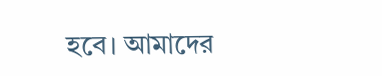হবে। আমাদের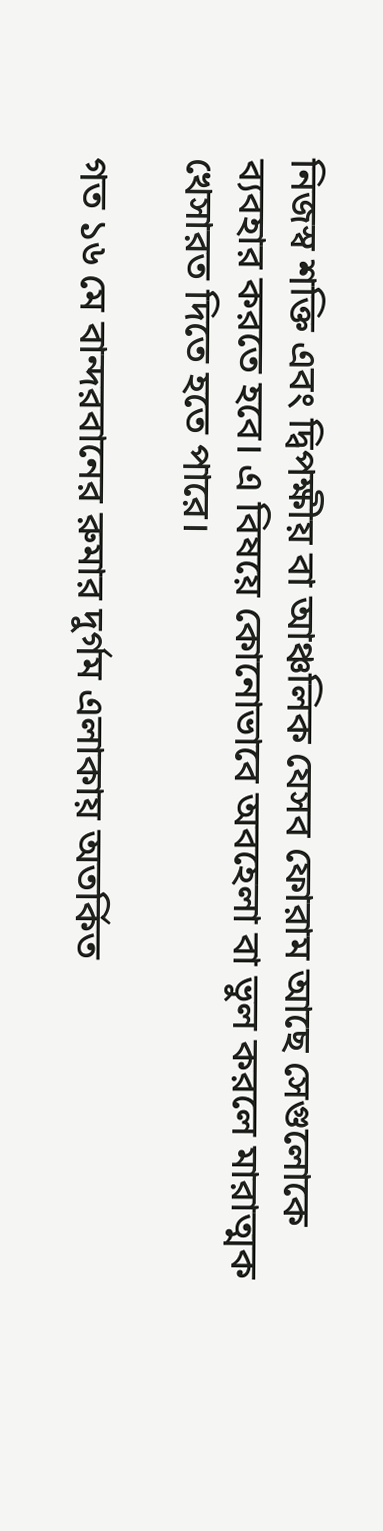নিজস্ব শক্তি এবং দ্বিপক্ষীয় বা আঞ্চলিক যেসব ফোরাম আছে সেগুলোকে ব্যবহার করতে হবে। এ বিষয়ে কোনোভাবে অবহেলা বা ভুল করলে মারাত্মক খেসারত দিতে হতে পারে।

গত ১৬ মে বান্দরবানের রুমার দুর্গম এলাকায় অতর্কিত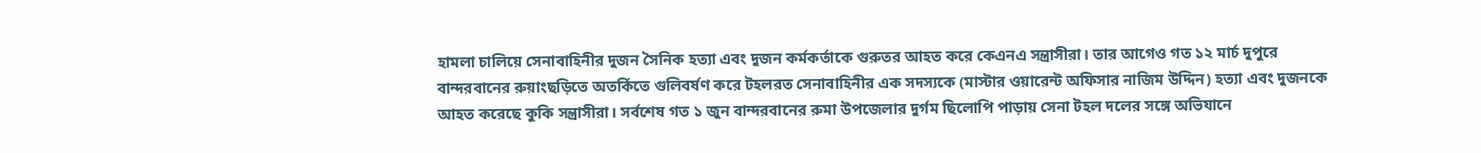হামলা চালিয়ে সেনাবাহিনীর দুজন সৈনিক হত্যা এবং দুজন কর্মকর্তাকে গুরুতর আহত করে কেএনএ সন্ত্রাসীরা। তার আগেও গত ১২ মার্চ দুপুরে বান্দরবানের রুয়াংছড়িতে অতর্কিতে গুলিবর্ষণ করে টহলরত সেনাবাহিনীর এক সদস্যকে (মাস্টার ওয়ারেন্ট অফিসার নাজিম উদ্দিন) হত্যা এবং দুজনকে আহত করেছে কুকি সন্ত্রাসীরা। সর্বশেষ গত ১ জুন বান্দরবানের রুমা উপজেলার দুর্গম ছিলোপি পাড়ায় সেনা টহল দলের সঙ্গে অভিযানে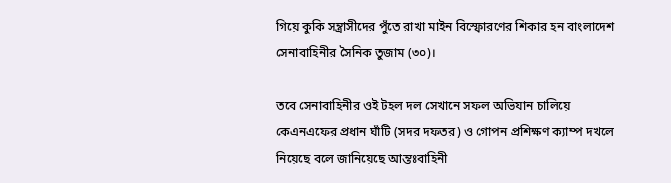গিয়ে কুকি সন্ত্রাসীদের পুঁতে রাখা মাইন বিস্ফোরণের শিকার হন বাংলাদেশ সেনাবাহিনীর সৈনিক তুজাম (৩০)।

তবে সেনাবাহিনীর ওই টহল দল সেখানে সফল অভিযান চালিয়ে কেএনএফের প্রধান ঘাঁটি (সদর দফতর) ও গোপন প্রশিক্ষণ ক্যাম্প দখলে নিয়েছে বলে জানিয়েছে আন্তঃবাহিনী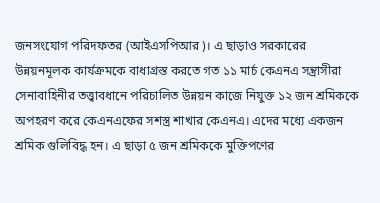জনসংযোগ পরিদফতর (আইএসপিআর)। এ ছাড়াও সরকারের উন্নয়নমূলক কার্যক্রমকে বাধাগ্রস্ত করতে গত ১১ মার্চ কেএনএ সন্ত্রাসীরা সেনাবাহিনীর তত্ত্বাবধানে পরিচালিত উন্নয়ন কাজে নিযুক্ত ১২ জন শ্রমিককে অপহরণ করে কেএনএফের সশস্ত্র শাখার কেএনএ। এদের মধ্যে একজন শ্রমিক গুলিবিদ্ধ হন। এ ছাড়া ৫ জন শ্রমিককে মুক্তিপণের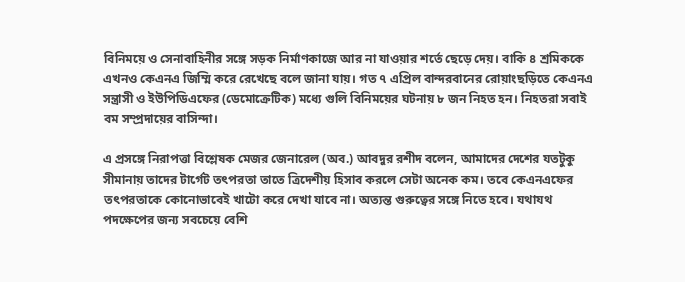বিনিময়ে ও সেনাবাহিনীর সঙ্গে সড়ক নির্মাণকাজে আর না যাওয়ার শর্তে ছেড়ে দেয়। বাকি ৪ শ্রমিককে এখনও কেএনএ জিম্মি করে রেখেছে বলে জানা যায়। গত ৭ এপ্রিল বান্দরবানের রোয়াংছড়িতে কেএনএ সন্ত্রাসী ও ইউপিডিএফের (ডেমোক্রেটিক) মধ্যে গুলি বিনিময়ের ঘটনায় ৮ জন নিহত হন। নিহতরা সবাই বম সম্প্রদায়ের বাসিন্দা।

এ প্রসঙ্গে নিরাপত্তা বিশ্লেষক মেজর জেনারেল (অব.) আবদুর রশীদ বলেন, আমাদের দেশের যতটুকু সীমানায় তাদের টার্গেট তৎপরতা তাতে ত্রিদেশীয় হিসাব করলে সেটা অনেক কম। তবে কেএনএফের তৎপরতাকে কোনোভাবেই খাটো করে দেখা যাবে না। অত্যন্ত গুরুত্বের সঙ্গে নিতে হবে। যথাযথ পদক্ষেপের জন্য সবচেয়ে বেশি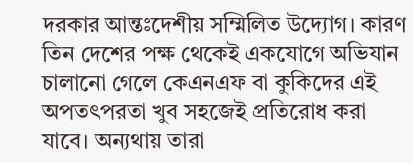দরকার আন্তঃদেশীয় সম্মিলিত উদ্যোগ। কারণ তিন দেশের পক্ষ থেকেই একযোগে অভিযান চালানো গেলে কেএনএফ বা কুকিদের এই অপতৎপরতা খুব সহজেই প্রতিরোধ করা যাবে। অন্যথায় তারা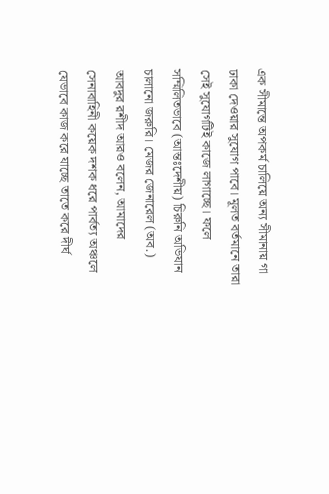এক সীমান্তে অপকর্ম চালিয়ে অন্য সীমানায় গা ঢাকা দেওয়ার সুযোগ পাবে। মূলত বর্তমানে তারা সেই সুযোগটিই কাজে লাগাচ্ছে। ফলে সম্মিলিতভাবে (আন্তঃদেশীয়) চিরুনি অভিযান চালানো জরুরি। মেজর জেনারেল (অব.) আবদুর রশীদ আরও বলেন, আমাদের সেনাবাহিনী কয়েক দশক ধরে পার্বত্য অঞ্চলে যেভাবে কাজ করে যাচ্ছে তাতে করে দীর্ঘ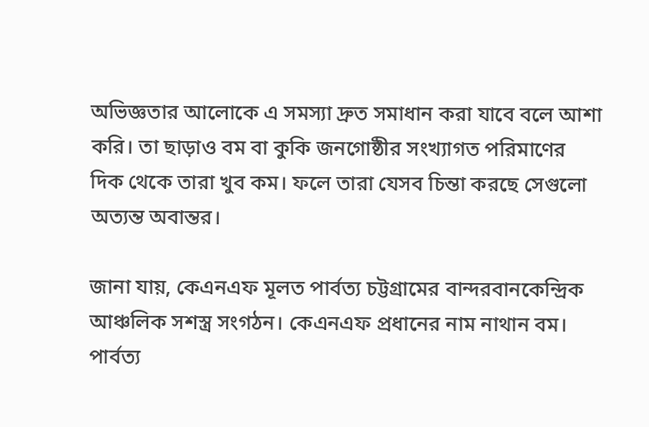অভিজ্ঞতার আলোকে এ সমস্যা দ্রুত সমাধান করা যাবে বলে আশা করি। তা ছাড়াও বম বা কুকি জনগোষ্ঠীর সংখ্যাগত পরিমাণের দিক থেকে তারা খুব কম। ফলে তারা যেসব চিন্তা করছে সেগুলো অত্যন্ত অবান্তর।

জানা যায়, কেএনএফ মূলত পার্বত্য চট্টগ্রামের বান্দরবানকেন্দ্রিক আঞ্চলিক সশস্ত্র সংগঠন। কেএনএফ প্রধানের নাম নাথান বম। পার্বত্য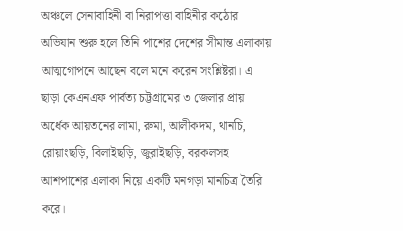অঞ্চলে সেনাবাহিনী বা নিরাপত্তা বাহিনীর কঠোর অভিযান শুরু হলে তিনি পাশের দেশের সীমান্ত এলাকায় আত্মগোপনে আছেন বলে মনে করেন সংশ্লিষ্টরা। এ ছাড়া কেএনএফ পার্বত্য চট্টগ্রামের ৩ জেলার প্রায় অর্ধেক আয়তনের লামা, রুমা, আলীকদম, থানচি, রোয়াংছড়ি, বিলাইছড়ি, জুরাইছড়ি, বরকলসহ আশপাশের এলাকা নিয়ে একটি মনগড়া মানচিত্র তৈরি করে।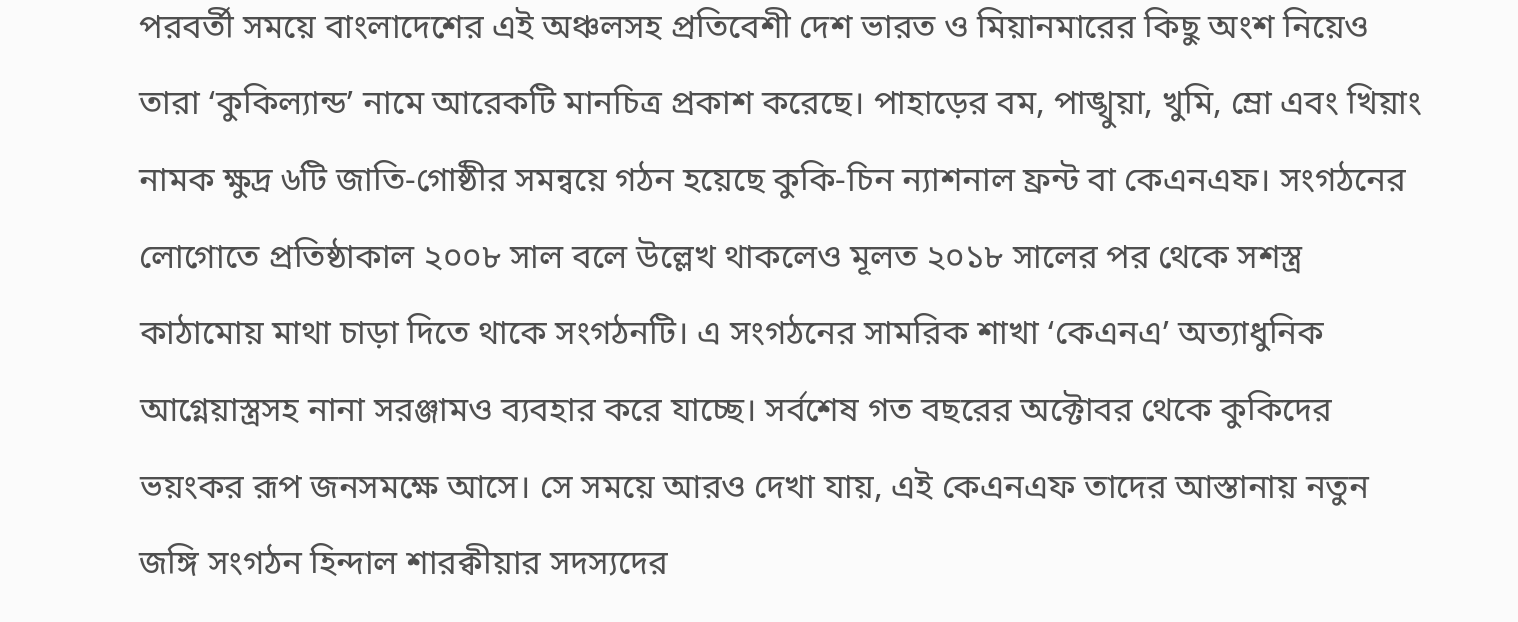পরবর্তী সময়ে বাংলাদেশের এই অঞ্চলসহ প্রতিবেশী দেশ ভারত ও মিয়ানমারের কিছু অংশ নিয়েও তারা ‘কুকিল্যান্ড’ নামে আরেকটি মানচিত্র প্রকাশ করেছে। পাহাড়ের বম, পাঙ্খুয়া, খুমি, ম্রো এবং খিয়াং নামক ক্ষুদ্র ৬টি জাতি-গোষ্ঠীর সমন্বয়ে গঠন হয়েছে কুকি-চিন ন্যাশনাল ফ্রন্ট বা কেএনএফ। সংগঠনের লোগোতে প্রতিষ্ঠাকাল ২০০৮ সাল বলে উল্লেখ থাকলেও মূলত ২০১৮ সালের পর থেকে সশস্ত্র কাঠামোয় মাথা চাড়া দিতে থাকে সংগঠনটি। এ সংগঠনের সামরিক শাখা ‘কেএনএ’ অত্যাধুনিক আগ্নেয়াস্ত্রসহ নানা সরঞ্জামও ব্যবহার করে যাচ্ছে। সর্বশেষ গত বছরের অক্টোবর থেকে কুকিদের ভয়ংকর রূপ জনসমক্ষে আসে। সে সময়ে আরও দেখা যায়, এই কেএনএফ তাদের আস্তানায় নতুন জঙ্গি সংগঠন হিন্দাল শারক্বীয়ার সদস্যদের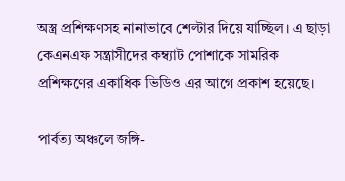অস্ত্র প্রশিক্ষণসহ নানাভাবে শেল্টার দিয়ে যাচ্ছিল। এ ছাড়া কেএনএফ সন্ত্রাসীদের কম্ব্যাট পোশাকে সামরিক প্রশিক্ষণের একাধিক ভিডিও এর আগে প্রকাশ হয়েছে।

পার্বত্য অঞ্চলে জঙ্গি-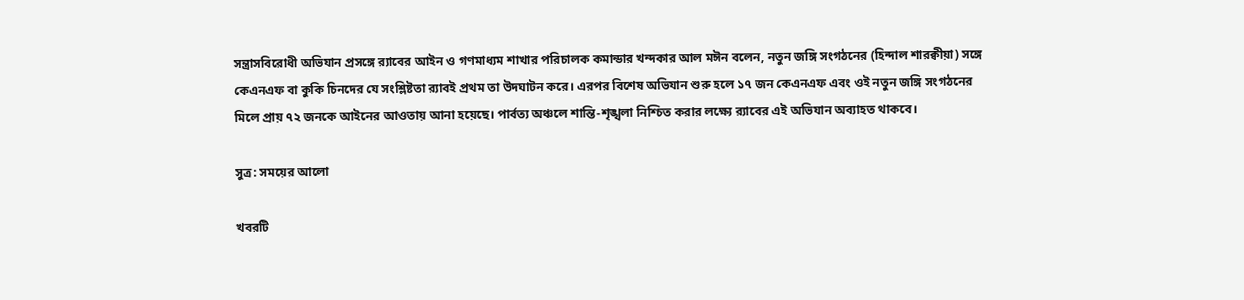সন্ত্রাসবিরোধী অভিযান প্রসঙ্গে র‌্যাবের আইন ও গণমাধ্যম শাখার পরিচালক কমান্ডার খন্দকার আল মঈন বলেন, নতুন জঙ্গি সংগঠনের (হিন্দাল শারক্বীয়া) সঙ্গে কেএনএফ বা কুকি চিনদের যে সংশ্লিষ্টতা র‌্যাবই প্রথম তা উদঘাটন করে। এরপর বিশেষ অভিযান শুরু হলে ১৭ জন কেএনএফ এবং ওই নতুন জঙ্গি সংগঠনের মিলে প্রায় ৭২ জনকে আইনের আওতায় আনা হয়েছে। পার্বত্য অঞ্চলে শান্তি-শৃঙ্খলা নিশ্চিত করার লক্ষ্যে র‌্যাবের এই অভিযান অব্যাহত থাকবে।

সুত্র: সময়ের আলো

খবরটি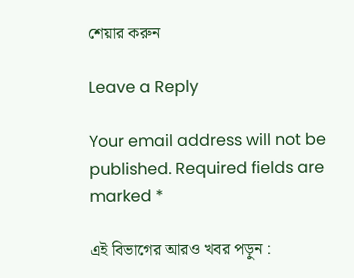শেয়ার করুন

Leave a Reply

Your email address will not be published. Required fields are marked *

এই বিভাগের আরও খবর পড়ুন :